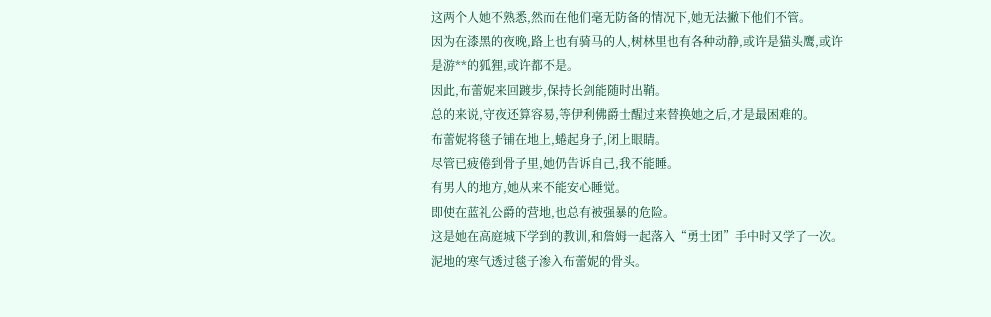这两个人她不熟悉,然而在他们毫无防备的情况下,她无法撇下他们不管。
因为在漆黑的夜晚,路上也有骑马的人,树林里也有各种动静,或许是猫头鹰,或许是游**的狐狸,或许都不是。
因此,布蕾妮来回踱步,保持长剑能随时出鞘。
总的来说,守夜还算容易,等伊利佛爵士醒过来替换她之后,才是最困难的。
布蕾妮将毯子铺在地上,蜷起身子,闭上眼睛。
尽管已疲倦到骨子里,她仍告诉自己,我不能睡。
有男人的地方,她从来不能安心睡觉。
即使在蓝礼公爵的营地,也总有被强暴的危险。
这是她在高庭城下学到的教训,和詹姆一起落入“勇士团”手中时又学了一次。
泥地的寒气透过毯子渗入布蕾妮的骨头。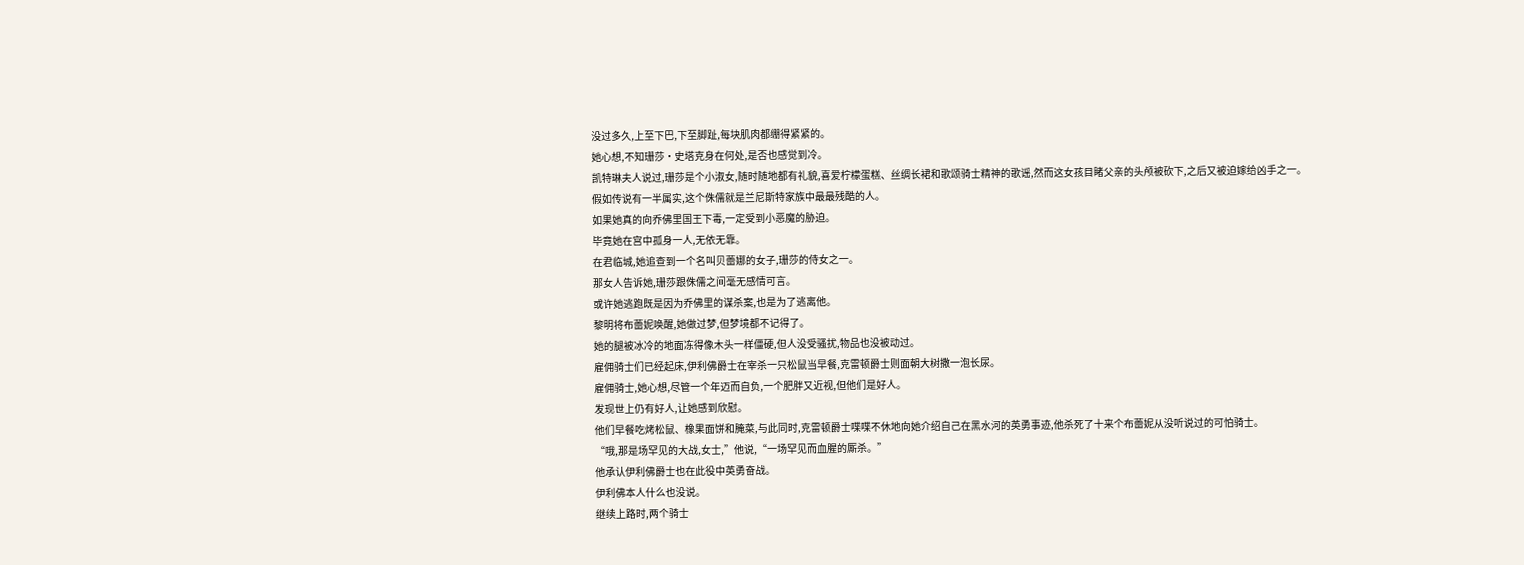没过多久,上至下巴,下至脚趾,每块肌肉都绷得紧紧的。
她心想,不知珊莎·史塔克身在何处,是否也感觉到冷。
凯特琳夫人说过,珊莎是个小淑女,随时随地都有礼貌,喜爱柠檬蛋糕、丝绸长裙和歌颂骑士精神的歌谣,然而这女孩目睹父亲的头颅被砍下,之后又被迫嫁给凶手之一。
假如传说有一半属实,这个侏儒就是兰尼斯特家族中最最残酷的人。
如果她真的向乔佛里国王下毒,一定受到小恶魔的胁迫。
毕竟她在宫中孤身一人,无依无靠。
在君临城,她追查到一个名叫贝蕾娜的女子,珊莎的侍女之一。
那女人告诉她,珊莎跟侏儒之间毫无感情可言。
或许她逃跑既是因为乔佛里的谋杀案,也是为了逃离他。
黎明将布蕾妮唤醒,她做过梦,但梦境都不记得了。
她的腿被冰冷的地面冻得像木头一样僵硬,但人没受骚扰,物品也没被动过。
雇佣骑士们已经起床,伊利佛爵士在宰杀一只松鼠当早餐,克雷顿爵士则面朝大树撒一泡长尿。
雇佣骑士,她心想,尽管一个年迈而自负,一个肥胖又近视,但他们是好人。
发现世上仍有好人,让她感到欣慰。
他们早餐吃烤松鼠、橡果面饼和腌菜,与此同时,克雷顿爵士喋喋不休地向她介绍自己在黑水河的英勇事迹,他杀死了十来个布蕾妮从没听说过的可怕骑士。
“哦,那是场罕见的大战,女士,”他说,“一场罕见而血腥的厮杀。”
他承认伊利佛爵士也在此役中英勇奋战。
伊利佛本人什么也没说。
继续上路时,两个骑士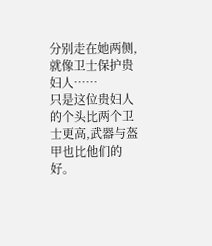分别走在她两侧,就像卫士保护贵妇人……
只是这位贵妇人的个头比两个卫士更高,武器与盔甲也比他们的好。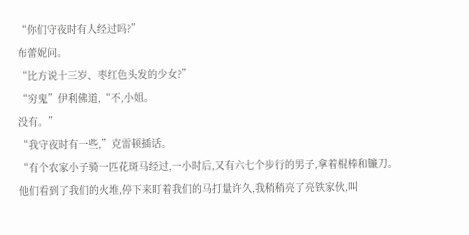“你们守夜时有人经过吗?”
布蕾妮问。
“比方说十三岁、枣红色头发的少女?”
“穷鬼”伊利佛道,“不,小姐。
没有。”
“我守夜时有一些,”克雷顿插话。
“有个农家小子骑一匹花斑马经过,一小时后,又有六七个步行的男子,拿着棍棒和镰刀。
他们看到了我们的火堆,停下来盯着我们的马打量许久,我稍稍亮了亮铁家伙,叫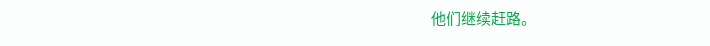他们继续赶路。